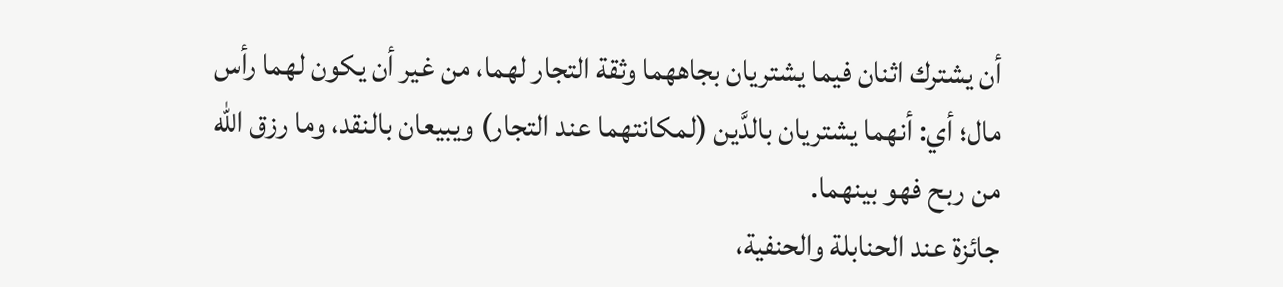أن يشترك اثنان فيما يشتريان بجاههما وثقة التجار لهما، من غير أن يكون لهما رأس مال؛ أي: أنهما يشتريان بالدَّين (لمكانتهما عند التجار) ويبيعان بالنقد، وما رزق الله من ربح فهو بينهما.
جائزة عند الحنابلة والحنفية،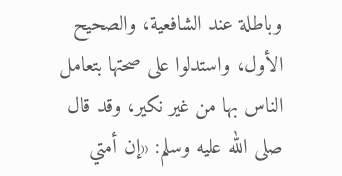وباطلة عند الشافعية، والصحيح الأول، واستدلوا على صحتها بتعامل الناس بها من غير نكير، وقد قال صلى الله عليه وسلم: «إن أمتي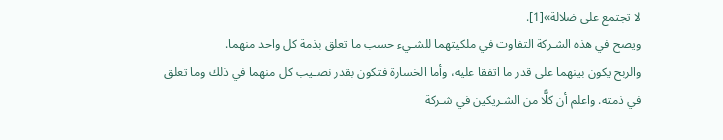لا تجتمع على ضلالة»[1].
ويصح في هذه الشـركة التفاوت في ملكيتهما للشـيء حسب ما تعلق بذمة كل واحد منهما.
والربح يكون بينهما على قدر ما اتفقا عليه، وأما الخسارة فتكون بقدر نصـيب كل منهما في ذلك وما تعلق في ذمته. واعلم أن كلًّا من الشـريكين في شـركة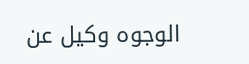الوجوه وكيل عن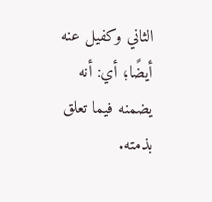الثاني وكفيل عنه أيضًا؛ أي: أنه يضمنه فيما تعلق بذمته.